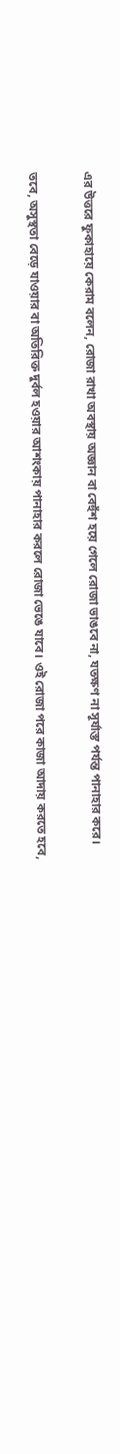এর উত্তরে ফুকাহায়ে কেরাম বলেন, রোজা রাখা অবস্থায় অজ্ঞান বা বেহুঁশ হয়ে গেলে রোজা ভাঙবে না, যতক্ষণ না সূর্যাস্ত পর্যন্ত পানাহার করে।

তবে, অসুস্থতা বেড়ে যাওয়ার বা অতিরিক্ত দুর্বল হওয়ার আশংকায় পানাহার করলে রোজা ভেঙে যাবে। ওই রোজা পরে কাজা আদায় করতে হবে,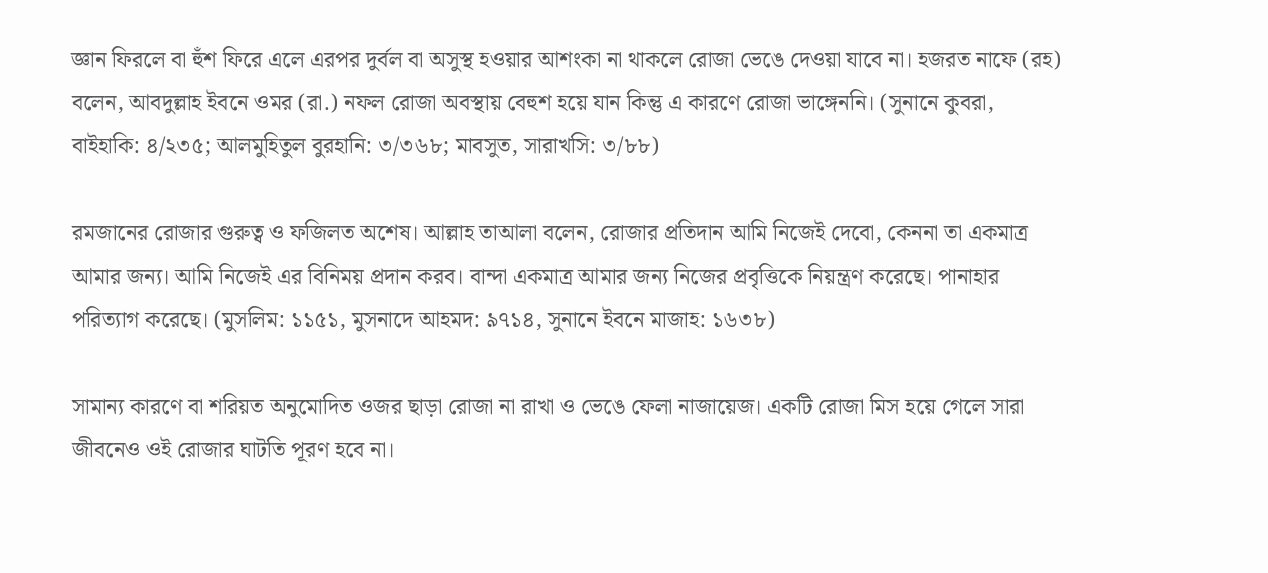জ্ঞান ফিরলে বা হুঁশ ফিরে এলে এরপর দুর্বল বা অসুস্থ হওয়ার আশংকা না থাকলে রোজা ভেঙে দেওয়া যাবে না। হজরত নাফে (রহ) বলেন, আবদুল্লাহ ইবনে ওমর (রা.) নফল রোজা অবস্থায় বেহুশ হয়ে যান কিন্তু এ কারণে রোজা ভাঙ্গেননি। (সুনানে কুবরা, বাইহাকি: ৪/২৩৫; আলমুহিতুল বুরহানি: ৩/৩৬৮; মাবসুত, সারাখসি: ৩/৮৮)

রমজানের রোজার গুরুত্ব ও ফজিলত অশেষ। আল্লাহ তাআলা বলেন, রোজার প্রতিদান আমি নিজেই দেবো, কেননা তা একমাত্র আমার জন্য। আমি নিজেই এর বিনিময় প্রদান করব। বান্দা একমাত্র আমার জন্য নিজের প্রবৃত্তিকে নিয়ন্ত্রণ করেছে। পানাহার পরিত্যাগ করেছে। (মুসলিম: ১১৫১, মুসনাদে আহমদ: ৯৭১৪, সুনানে ইবনে মাজাহ: ১৬৩৮)

সামান্য কারণে বা শরিয়ত অনুমোদিত ওজর ছাড়া রোজা না রাখা ও ভেঙে ফেলা নাজায়েজ। একটি রোজা মিস হয়ে গেলে সারা জীবনেও ওই রোজার ঘাটতি পূরণ হবে না।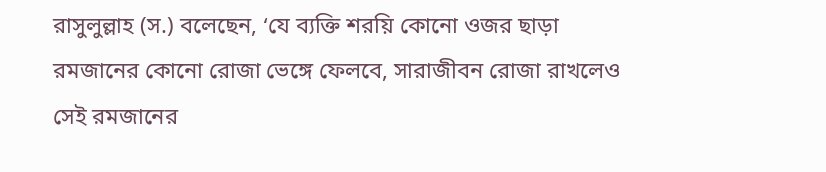রাসুলুল্লাহ (স.) বলেছেন, ‘যে ব্যক্তি শরয়ি কোনো ওজর ছাড়া রমজানের কোনো রোজা ভেঙ্গে ফেলবে, সারাজীবন রোজা রাখলেও সেই রমজানের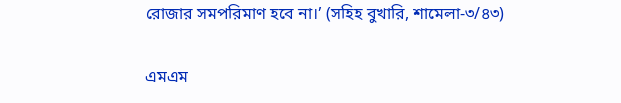রোজার সমপরিমাণ হবে না।’ (সহিহ বুখারি, শামেলা-৩/৪৩)

এমএম